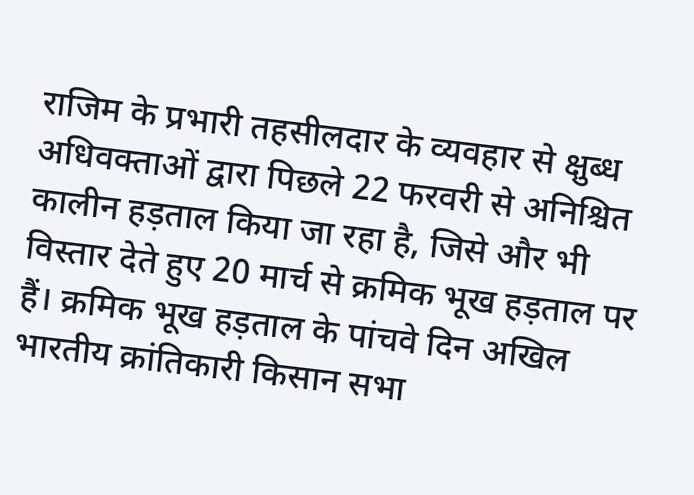राजिम के प्रभारी तहसीलदार के व्यवहार से क्षुब्ध अधिवक्ताओं द्वारा पिछले 22 फरवरी से अनिश्चित कालीन हड़ताल किया जा रहा है, जिसे और भी विस्तार देते हुए 20 मार्च से क्रमिक भूख हड़ताल पर हैं। क्रमिक भूख हड़ताल के पांचवे दिन अखिल भारतीय क्रांतिकारी किसान सभा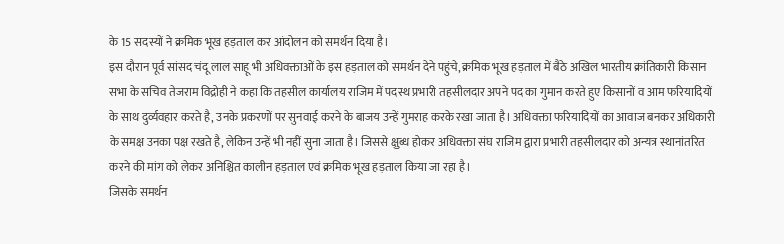के 15 सदस्यों ने क्रमिक भूख हड़ताल कर आंदोलन को समर्थन दिया है।
इस दौरान पूर्व सांसद चंदू लाल साहू भी अधिवक्ताओं के इस हड़ताल को समर्थन देने पहुंचे, क्रमिक भूख हड़ताल में बैठे अखिल भारतीय क्रांतिकारी किसान सभा के सचिव तेजराम विद्रोही ने कहा कि तहसील कार्यालय राजिम में पदस्थ प्रभारी तहसीलदार अपने पद का गुमान करते हुए किसानों व आम फरियादियों के साथ दुर्व्यवहार करते है, उनके प्रकरणों पर सुनवाई करने के बाजय उन्हें गुमराह करके रखा जाता है। अधिवक्ता फरियादियों का आवाज बनकर अधिकारी के समक्ष उनका पक्ष रखते है, लेकिन उन्हें भी नहीं सुना जाता है। जिससे क्षुब्ध होकर अधिवक्ता संघ राजिम द्वारा प्रभारी तहसीलदार को अन्यत्र स्थानांतरित करने की मांग को लेकर अनिश्चित कालीन हड़ताल एवं क्रमिक भूख हड़ताल किया जा रहा है।
जिसके समर्थन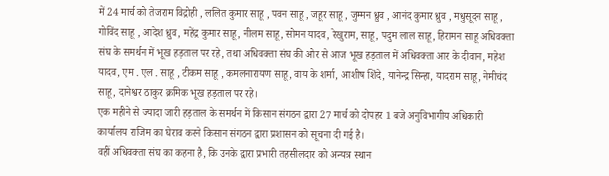में 24 मार्च को तेजराम विद्रोही , ललित कुमार साहू , पवन साहू , जहूर साहू , जुम्मन ध्रुव , आनंद कुमार ध्रुव , मधुसूदन साहू , गोविंद साहू , आदेश ध्रुव, महेंद्र कुमार साहू, नीलम साहू, सोमन यादव, रेखुराम, साहू, पदुम लाल साहू, हिरामन साहू अधिवक्ता संघ के समर्थन में भूख हड़ताल पर रहे, तथा अधिवक्ता संघ की ओर से आज भूख हड़ताल में अधिवक्ता आर के दीवान, महेश यादव, एम . एल . साहू , टीकम साहू , कमलनारायण साहू, वाय के शर्मा, आशीष शिंदे, यानेन्द्र सिन्हा, यादराम साहू, नेमीचंद साहू, दानेश्वर ठाकुर क्रमिक भूख हड़ताल पर रहे।
एक महीने से ज्यादा जारी हड़ताल के समर्थन में किसान संगठन द्वारा 27 मार्च को दोपहर 1 बजे अनुविभागीय अधिकारी कार्यालय राजिम का घेराव करने किसान संगठन द्वारा प्रशासन को सूचना दी गई है।
वहीं अधिवक्ता संघ का कहना है, कि उनके द्वारा प्रभारी तहसीलदार को अन्यत्र स्थान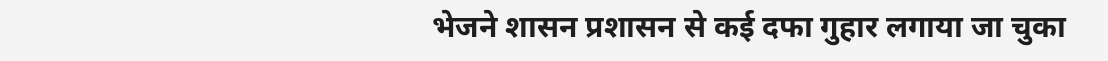भेजने शासन प्रशासन से कई दफा गुहार लगाया जा चुका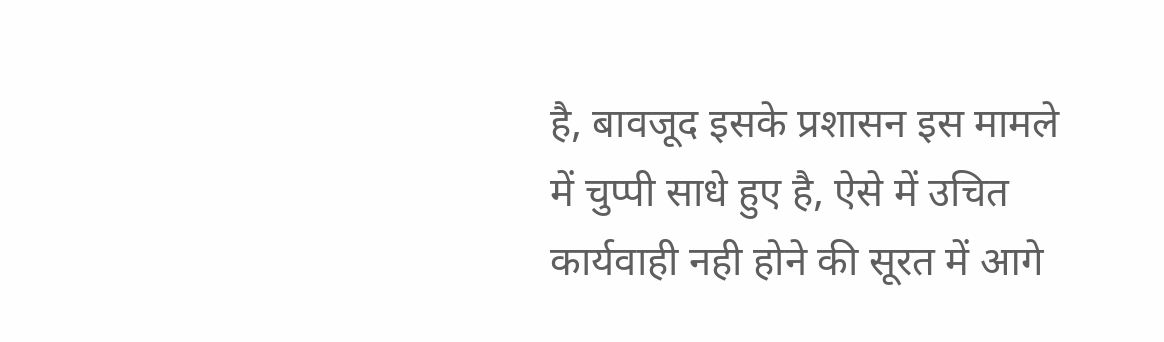है, बावजूद इसके प्रशासन इस मामले में चुप्पी साधे हुए है, ऐसे में उचित कार्यवाही नही होने की सूरत में आगे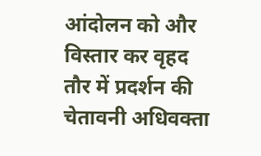आंदोलन को और विस्तार कर वृहद तौर में प्रदर्शन की चेतावनी अधिवक्ता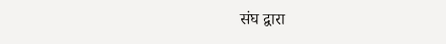संघ द्वारा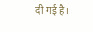दी गई है।